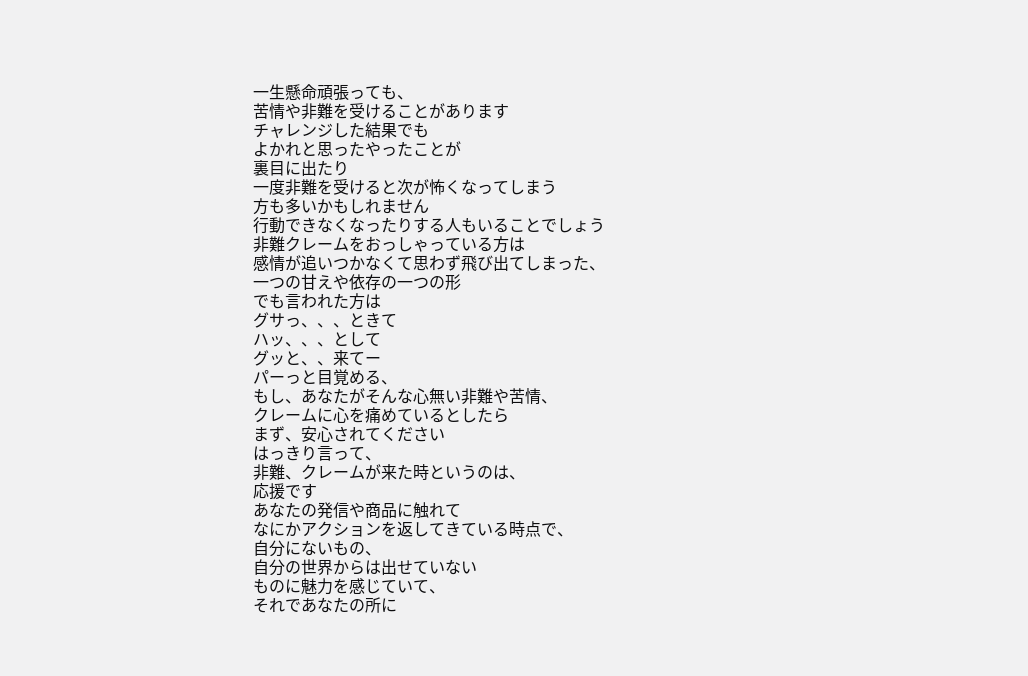一生懸命頑張っても、
苦情や非難を受けることがあります
チャレンジした結果でも
よかれと思ったやったことが
裏目に出たり
一度非難を受けると次が怖くなってしまう
方も多いかもしれません
行動できなくなったりする人もいることでしょう
非難クレームをおっしゃっている方は
感情が追いつかなくて思わず飛び出てしまった、
一つの甘えや依存の一つの形
でも言われた方は
グサっ、、、ときて
ハッ、、、として
グッと、、来てー
パーっと目覚める、
もし、あなたがそんな心無い非難や苦情、
クレームに心を痛めているとしたら
まず、安心されてください
はっきり言って、
非難、クレームが来た時というのは、
応援です
あなたの発信や商品に触れて
なにかアクションを返してきている時点で、
自分にないもの、
自分の世界からは出せていない
ものに魅力を感じていて、
それであなたの所に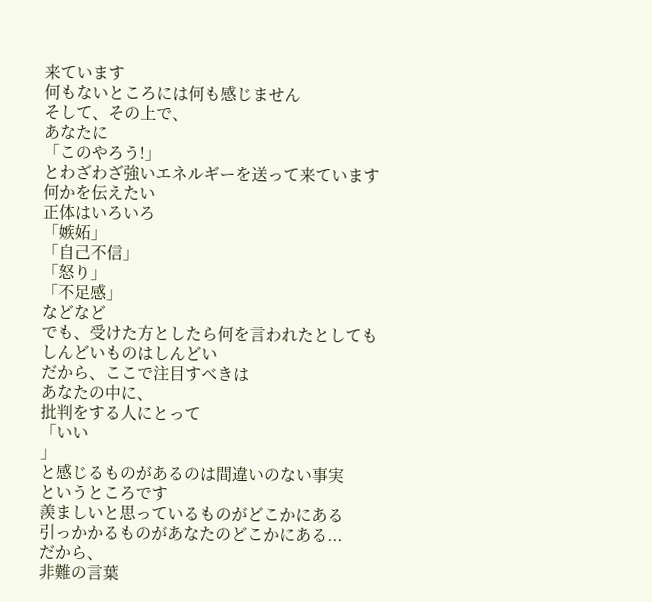来ています
何もないところには何も感じません
そして、その上で、
あなたに
「このやろう!」
とわざわざ強いエネルギーを送って来ています
何かを伝えたい
正体はいろいろ
「嫉妬」
「自己不信」
「怒り」
「不足感」
などなど
でも、受けた方としたら何を言われたとしても
しんどいものはしんどい
だから、ここで注目すべきは
あなたの中に、
批判をする人にとって
「いい
」
と感じるものがあるのは間違いのない事実
というところです
羨ましいと思っているものがどこかにある
引っかかるものがあなたのどこかにある...
だから、
非難の言葉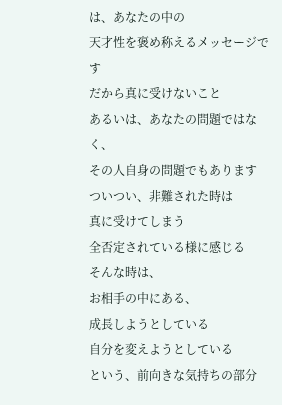は、あなたの中の
天才性を褒め称えるメッセージです
だから真に受けないこと
あるいは、あなたの問題ではなく、
その人自身の問題でもあります
ついつい、非難された時は
真に受けてしまう
全否定されている様に感じる
そんな時は、
お相手の中にある、
成長しようとしている
自分を変えようとしている
という、前向きな気持ちの部分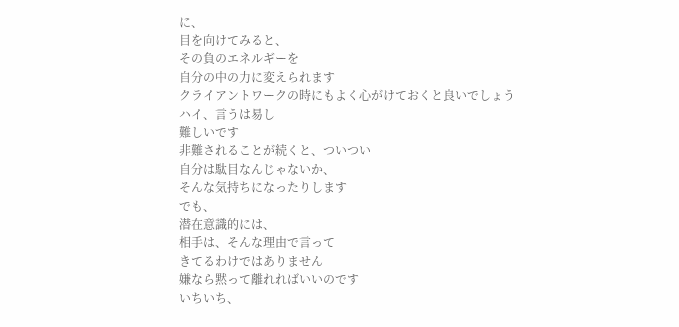に、
目を向けてみると、
その負のエネルギーを
自分の中の力に変えられます
クライアントワークの時にもよく心がけておくと良いでしょう
ハイ、言うは易し
難しいです
非難されることが続くと、ついつい
自分は駄目なんじゃないか、
そんな気持ちになったりします
でも、
潜在意識的には、
相手は、そんな理由で言って
きてるわけではありません
嫌なら黙って離れればいいのです
いちいち、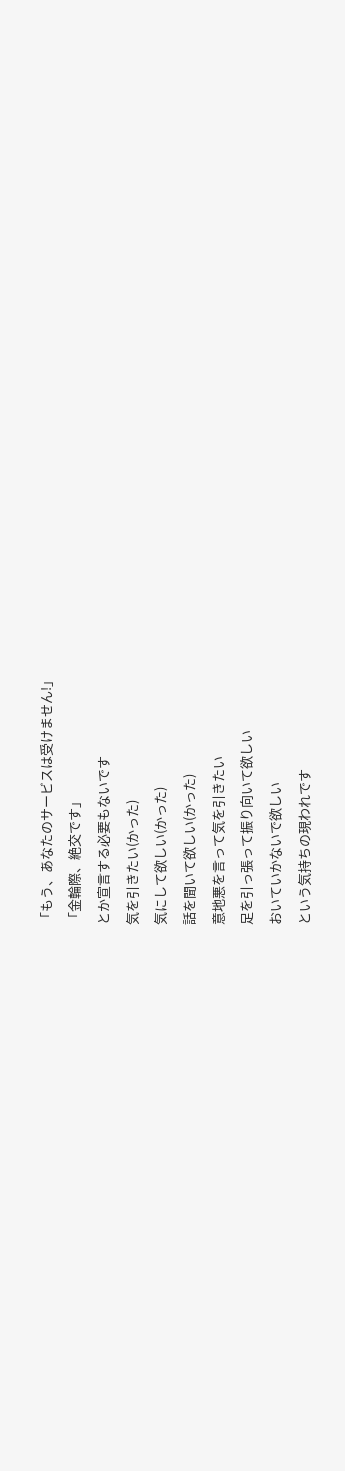「もう、あなたのサービスは受けません!」
「金輪際、絶交です」
とか宣言する必要もないです
気を引きたい(かった)
気にして欲しい(かった)
話を聞いて欲しい(かった)
意地悪を言って気を引きたい
足を引っ張って振り向いて欲しい
おいていかないで欲しい
という気持ちの現われです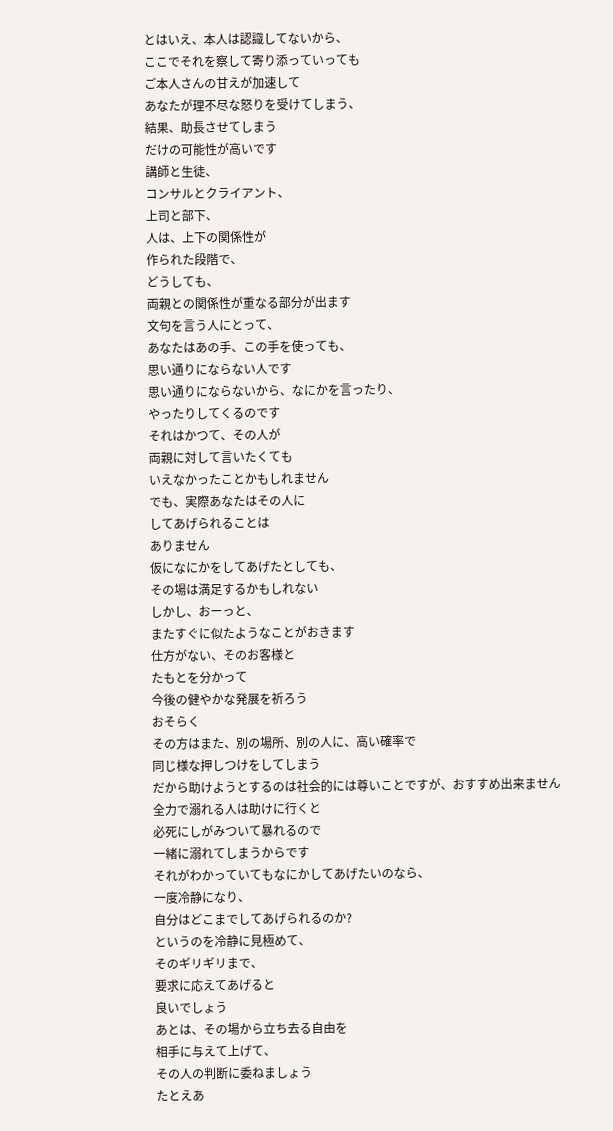とはいえ、本人は認識してないから、
ここでそれを察して寄り添っていっても
ご本人さんの甘えが加速して
あなたが理不尽な怒りを受けてしまう、
結果、助長させてしまう
だけの可能性が高いです
講師と生徒、
コンサルとクライアント、
上司と部下、
人は、上下の関係性が
作られた段階で、
どうしても、
両親との関係性が重なる部分が出ます
文句を言う人にとって、
あなたはあの手、この手を使っても、
思い通りにならない人です
思い通りにならないから、なにかを言ったり、
やったりしてくるのです
それはかつて、その人が
両親に対して言いたくても
いえなかったことかもしれません
でも、実際あなたはその人に
してあげられることは
ありません
仮になにかをしてあげたとしても、
その場は満足するかもしれない
しかし、おーっと、
またすぐに似たようなことがおきます
仕方がない、そのお客様と
たもとを分かって
今後の健やかな発展を祈ろう
おそらく
その方はまた、別の場所、別の人に、高い確率で
同じ様な押しつけをしてしまう
だから助けようとするのは社会的には尊いことですが、おすすめ出来ません
全力で溺れる人は助けに行くと
必死にしがみついて暴れるので
一緒に溺れてしまうからです
それがわかっていてもなにかしてあげたいのなら、
一度冷静になり、
自分はどこまでしてあげられるのか?
というのを冷静に見極めて、
そのギリギリまで、
要求に応えてあげると
良いでしょう
あとは、その場から立ち去る自由を
相手に与えて上げて、
その人の判断に委ねましょう
たとえあ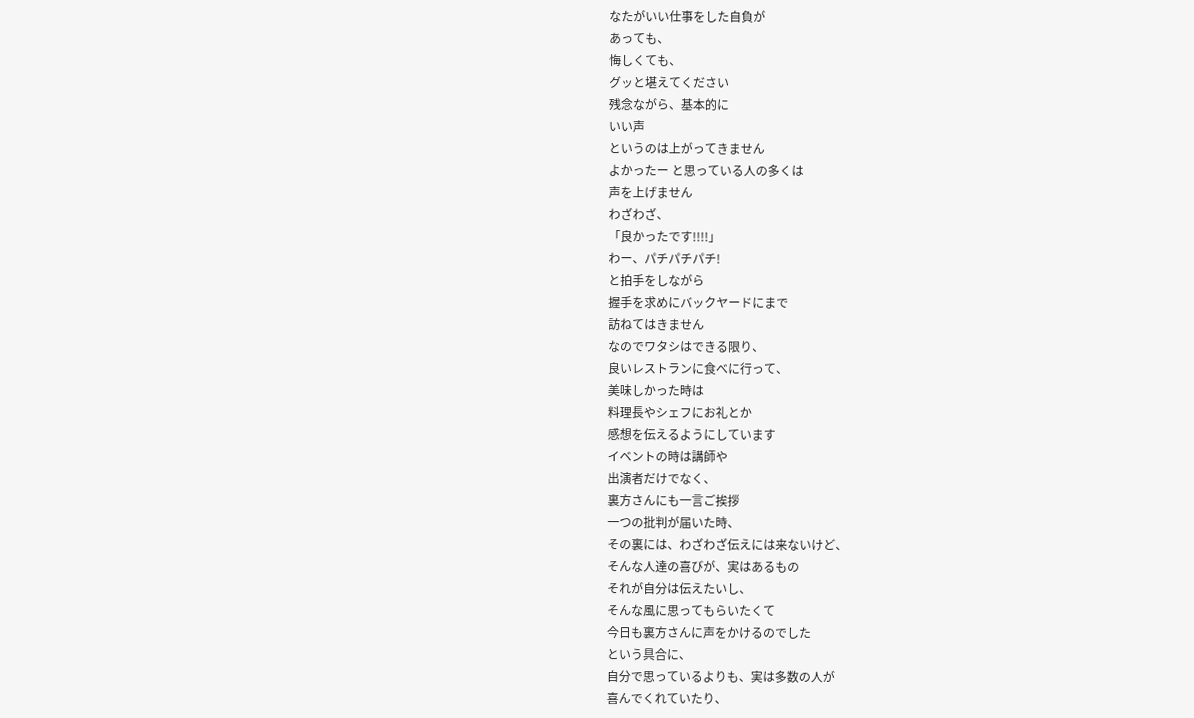なたがいい仕事をした自負が
あっても、
悔しくても、
グッと堪えてください
残念ながら、基本的に
いい声
というのは上がってきません
よかったー と思っている人の多くは
声を上げません
わざわざ、
「良かったです!!!!」
わー、パチパチパチ!
と拍手をしながら
握手を求めにバックヤードにまで
訪ねてはきません
なのでワタシはできる限り、
良いレストランに食べに行って、
美味しかった時は
料理長やシェフにお礼とか
感想を伝えるようにしています
イベントの時は講師や
出演者だけでなく、
裏方さんにも一言ご挨拶
一つの批判が届いた時、
その裏には、わざわざ伝えには来ないけど、
そんな人達の喜びが、実はあるもの
それが自分は伝えたいし、
そんな風に思ってもらいたくて
今日も裏方さんに声をかけるのでした
という具合に、
自分で思っているよりも、実は多数の人が
喜んでくれていたり、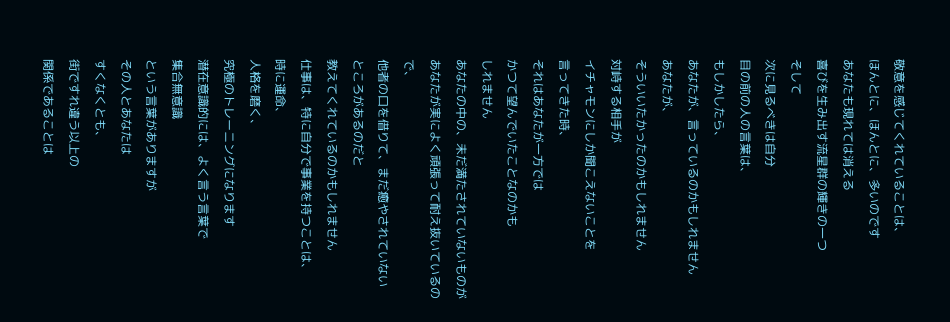敬意を感じてくれていることは、
ほんとに、ほんとに、多いのです
あなたも現れては消える
喜びを生み出す流星群の輝きの一つ
そして
次に見るべきは自分
目の前の人の言葉は、
もしかしたら、
あなたが、言っているのかもしれません
あなたが、
そういいたかったのかもしれません
対峙する相手が
イチャモンにしか聞こえないことを
言ってきた時、
それはあなたが一方では
かつて望んでいたことなのかも
しれません
あなたの中の、未だ満たされていないものが
あなたが実によく頑張って耐え抜いているので、
他者の口を借りて、まだ癒やされていない
ところがあるのだと
教えてくれているのかもしれません
仕事は、特に自分で事業を持つことは、
時に運命、
人格を磨く、
究極のトレーニングになります
潜在意識的には、よく言う言葉で
集合無意識
という言葉がありますが
その人とあなたは
すくなくとも、
街ですれ違う以上の
関係であることは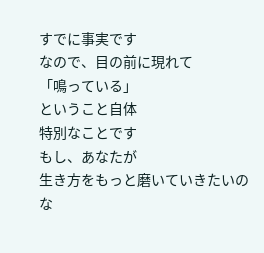すでに事実です
なので、目の前に現れて
「鳴っている」
ということ自体
特別なことです
もし、あなたが
生き方をもっと磨いていきたいのな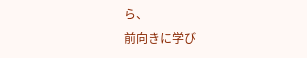ら、
前向きに学び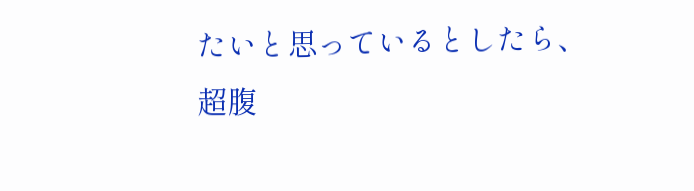たいと思っているとしたら、
超腹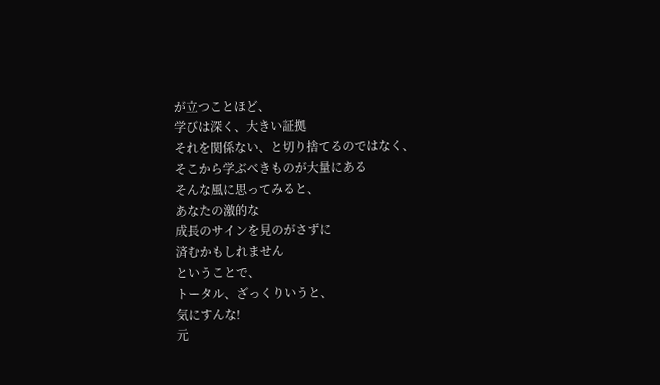が立つことほど、
学びは深く、大きい証拠
それを関係ない、と切り捨てるのではなく、
そこから学ぶべきものが大量にある
そんな風に思ってみると、
あなたの激的な
成長のサインを見のがさずに
済むかもしれません
ということで、
トータル、ざっくりいうと、
気にすんな!
元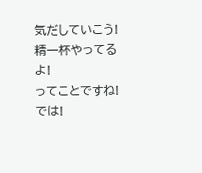気だしていこう!
精一杯やってるよ!
ってことですね!
では!